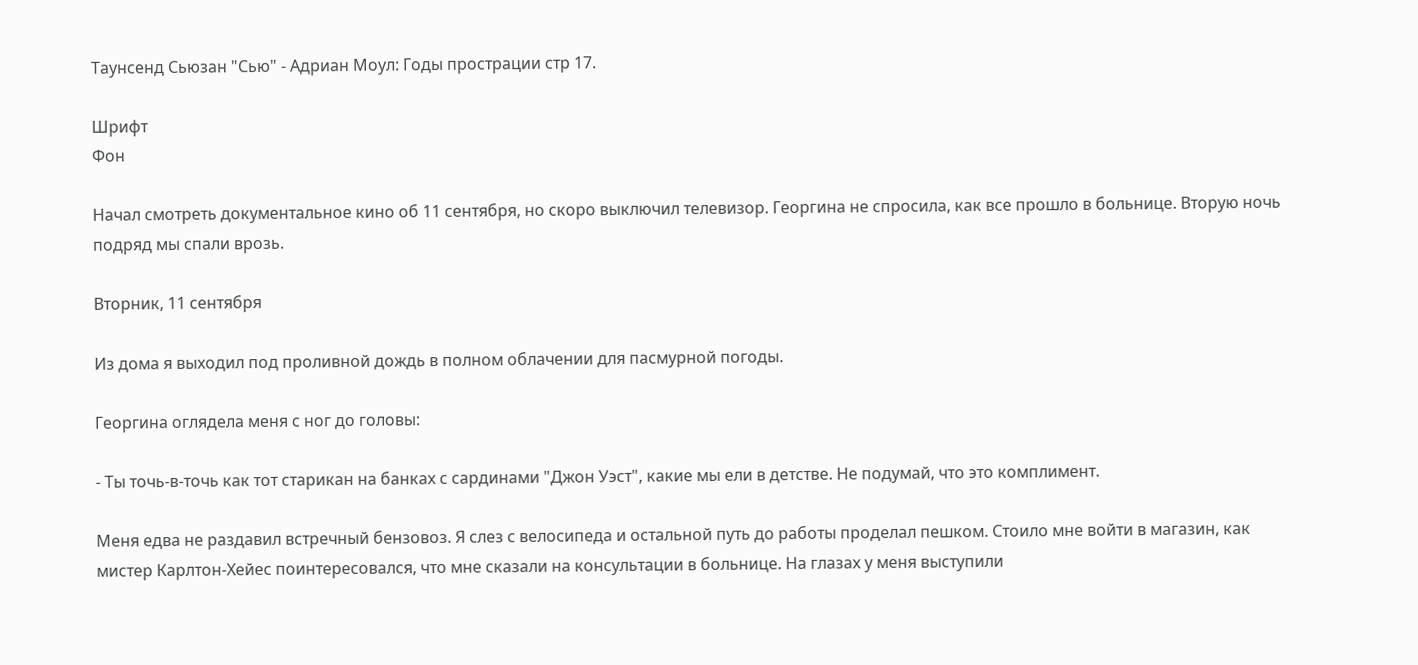Таунсенд Сьюзан "Сью" - Адриан Моул: Годы прострации стр 17.

Шрифт
Фон

Начал смотреть документальное кино об 11 сентября, но скоро выключил телевизор. Георгина не спросила, как все прошло в больнице. Вторую ночь подряд мы спали врозь.

Вторник, 11 сентября

Из дома я выходил под проливной дождь в полном облачении для пасмурной погоды.

Георгина оглядела меня с ног до головы:

- Ты точь-в-точь как тот старикан на банках с сардинами "Джон Уэст", какие мы ели в детстве. Не подумай, что это комплимент.

Меня едва не раздавил встречный бензовоз. Я слез с велосипеда и остальной путь до работы проделал пешком. Стоило мне войти в магазин, как мистер Карлтон-Хейес поинтересовался, что мне сказали на консультации в больнице. На глазах у меня выступили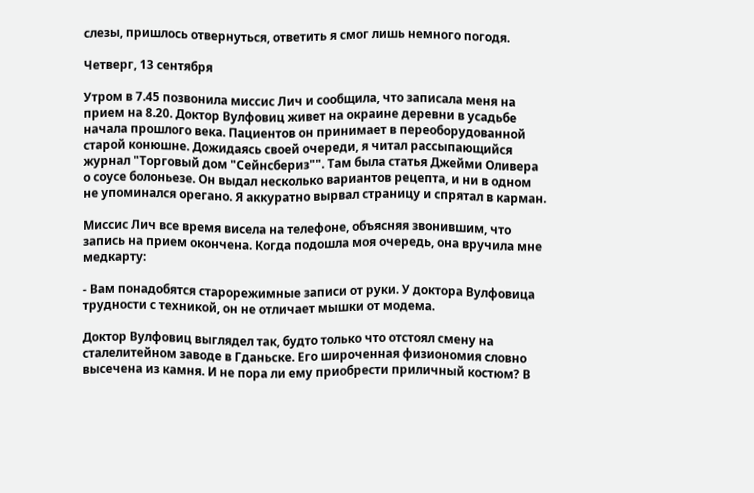слезы, пришлось отвернуться, ответить я смог лишь немного погодя.

Четверг, 13 сентября

Утром в 7.45 позвонила миссис Лич и сообщила, что записала меня на прием на 8.20. Доктор Вулфовиц живет на окраине деревни в усадьбе начала прошлого века. Пациентов он принимает в переоборудованной старой конюшне. Дожидаясь своей очереди, я читал рассыпающийся журнал "Торговый дом "Сейнсбериз"". Там была статья Джейми Оливера о соусе болоньезе. Он выдал несколько вариантов рецепта, и ни в одном не упоминался орегано. Я аккуратно вырвал страницу и спрятал в карман.

Миссис Лич все время висела на телефоне, объясняя звонившим, что запись на прием окончена. Когда подошла моя очередь, она вручила мне медкарту:

- Вам понадобятся старорежимные записи от руки. У доктора Вулфовица трудности с техникой, он не отличает мышки от модема.

Доктор Вулфовиц выглядел так, будто только что отстоял смену на сталелитейном заводе в Гданьске. Его широченная физиономия словно высечена из камня. И не пора ли ему приобрести приличный костюм? В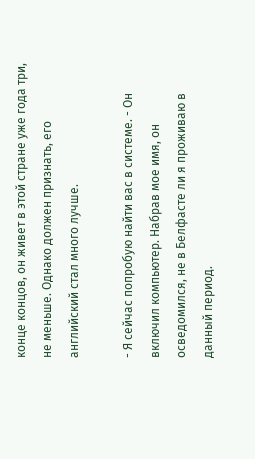конце концов, он живет в этой стране уже года три, не меньше. Однако должен признать, его английский стал много лучше.

- Я сейчас попробую найти вас в системе. - Он включил компьютер. Набрав мое имя, он осведомился, не в Белфасте ли я проживаю в данный период.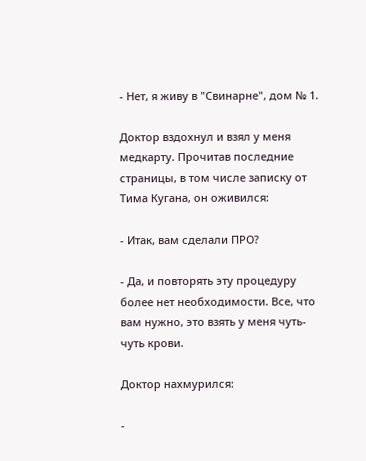- Нет, я живу в "Свинарне", дом № 1.

Доктор вздохнул и взял у меня медкарту. Прочитав последние страницы, в том числе записку от Тима Кугана, он оживился:

- Итак, вам сделали ПРО?

- Да, и повторять эту процедуру более нет необходимости. Все, что вам нужно, это взять у меня чуть-чуть крови.

Доктор нахмурился:

-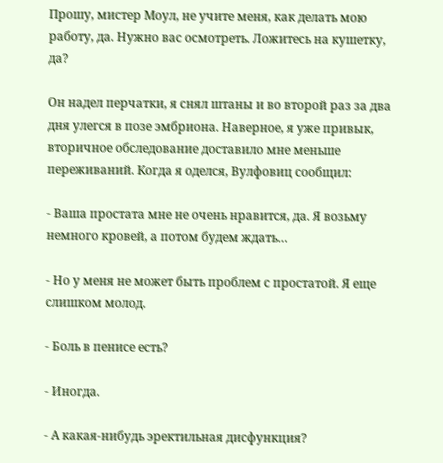Прошу, мистер Моул, не учите меня, как делать мою работу, да. Нужно вас осмотреть. Ложитесь на кушетку, да?

Он надел перчатки, я снял штаны и во второй раз за два дня улегся в позе эмбриона. Наверное, я уже привык, вторичное обследование доставило мне меньше переживаний. Когда я оделся, Вулфовиц сообщил:

- Ваша простата мне не очень нравится, да. Я возьму немного кровей, а потом будем ждать…

- Но у меня не может быть проблем с простатой. Я еще слишком молод.

- Боль в пенисе есть?

- Иногда.

- А какая-нибудь эректильная дисфункция?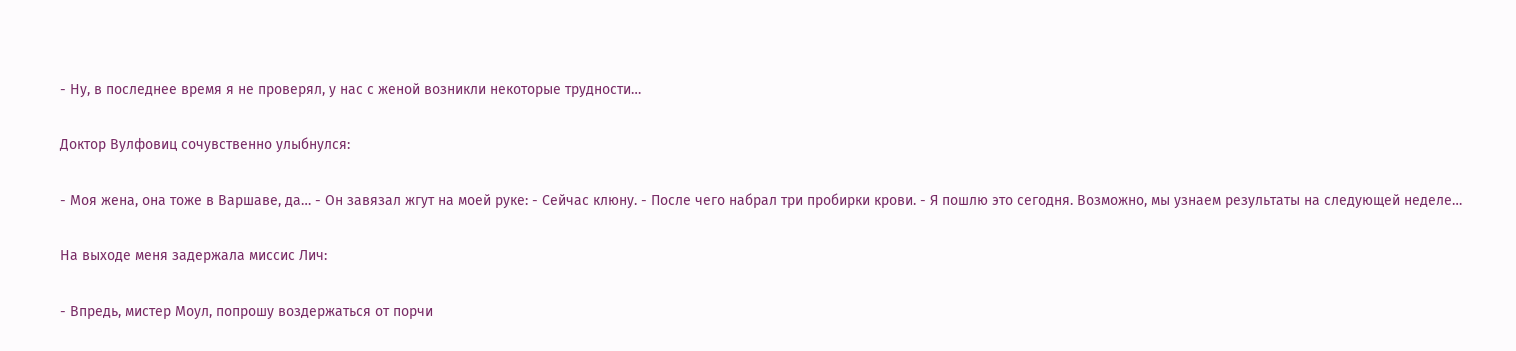- Ну, в последнее время я не проверял, у нас с женой возникли некоторые трудности…

Доктор Вулфовиц сочувственно улыбнулся:

- Моя жена, она тоже в Варшаве, да… - Он завязал жгут на моей руке: - Сейчас клюну. - После чего набрал три пробирки крови. - Я пошлю это сегодня. Возможно, мы узнаем результаты на следующей неделе…

На выходе меня задержала миссис Лич:

- Впредь, мистер Моул, попрошу воздержаться от порчи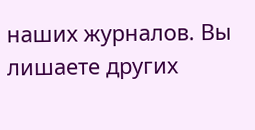наших журналов. Вы лишаете других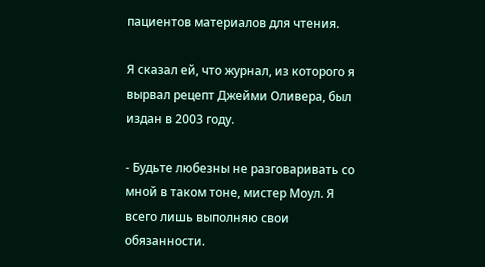пациентов материалов для чтения.

Я сказал ей, что журнал, из которого я вырвал рецепт Джейми Оливера, был издан в 2003 году.

- Будьте любезны не разговаривать со мной в таком тоне, мистер Моул. Я всего лишь выполняю свои обязанности.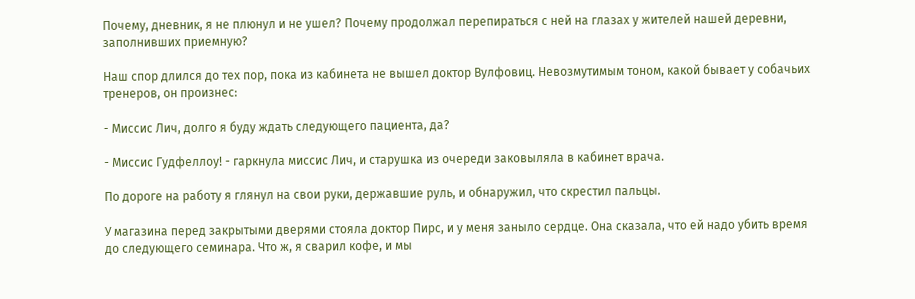Почему, дневник, я не плюнул и не ушел? Почему продолжал перепираться с ней на глазах у жителей нашей деревни, заполнивших приемную?

Наш спор длился до тех пор, пока из кабинета не вышел доктор Вулфовиц. Невозмутимым тоном, какой бывает у собачьих тренеров, он произнес:

- Миссис Лич, долго я буду ждать следующего пациента, да?

- Миссис Гудфеллоу! - гаркнула миссис Лич, и старушка из очереди заковыляла в кабинет врача.

По дороге на работу я глянул на свои руки, державшие руль, и обнаружил, что скрестил пальцы.

У магазина перед закрытыми дверями стояла доктор Пирс, и у меня заныло сердце. Она сказала, что ей надо убить время до следующего семинара. Что ж, я сварил кофе, и мы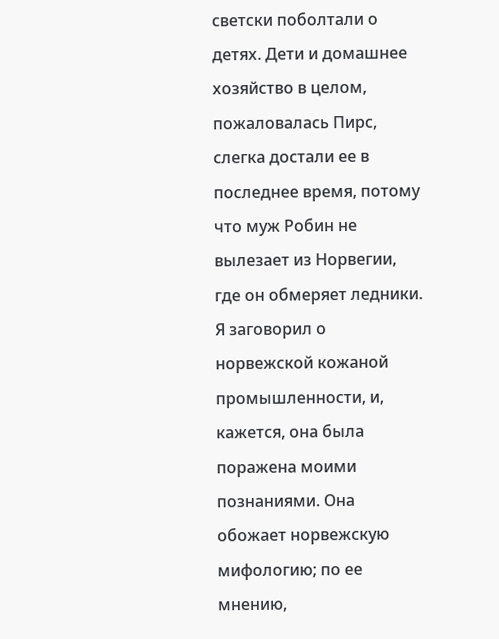светски поболтали о детях. Дети и домашнее хозяйство в целом, пожаловалась Пирс, слегка достали ее в последнее время, потому что муж Робин не вылезает из Норвегии, где он обмеряет ледники. Я заговорил о норвежской кожаной промышленности, и, кажется, она была поражена моими познаниями. Она обожает норвежскую мифологию; по ее мнению,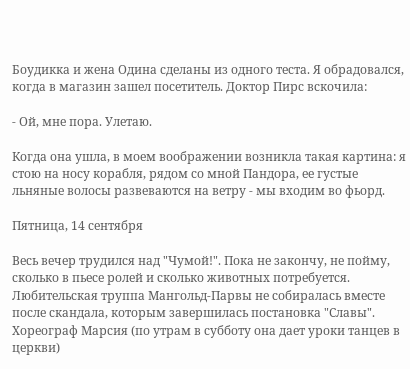Боудикка и жена Одина сделаны из одного теста. Я обрадовался, когда в магазин зашел посетитель. Доктор Пирс вскочила:

- Ой, мне пора. Улетаю.

Когда она ушла, в моем воображении возникла такая картина: я стою на носу корабля, рядом со мной Пандора, ее густые льняные волосы развеваются на ветру - мы входим во фьорд.

Пятница, 14 сентября

Весь вечер трудился над "Чумой!". Пока не закончу, не пойму, сколько в пьесе ролей и сколько животных потребуется. Любительская труппа Мангольд-Парвы не собиралась вместе после скандала, которым завершилась постановка "Славы". Хореограф Марсия (по утрам в субботу она дает уроки танцев в церкви)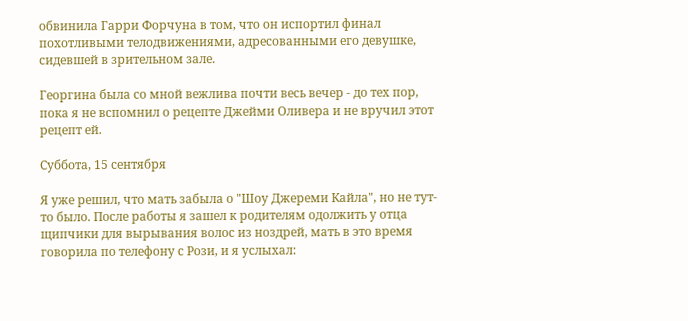обвинила Гарри Форчуна в том, что он испортил финал похотливыми телодвижениями, адресованными его девушке, сидевшей в зрительном зале.

Георгина была со мной вежлива почти весь вечер - до тех пор, пока я не вспомнил о рецепте Джейми Оливера и не вручил этот рецепт ей.

Суббота, 15 сентября

Я уже решил, что мать забыла о "Шоу Джереми Кайла", но не тут-то было. После работы я зашел к родителям одолжить у отца щипчики для вырывания волос из ноздрей, мать в это время говорила по телефону с Рози, и я услыхал: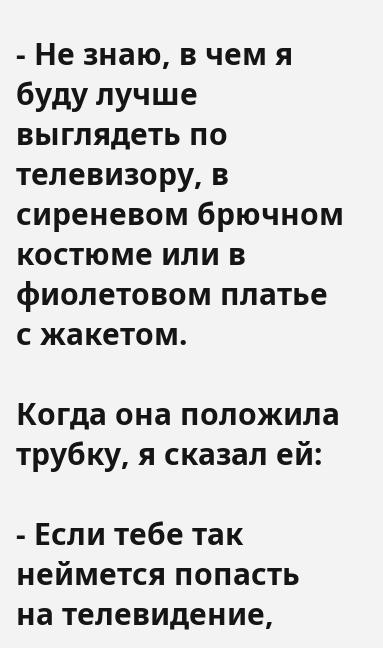- Не знаю, в чем я буду лучше выглядеть по телевизору, в сиреневом брючном костюме или в фиолетовом платье с жакетом.

Когда она положила трубку, я сказал ей:

- Если тебе так неймется попасть на телевидение,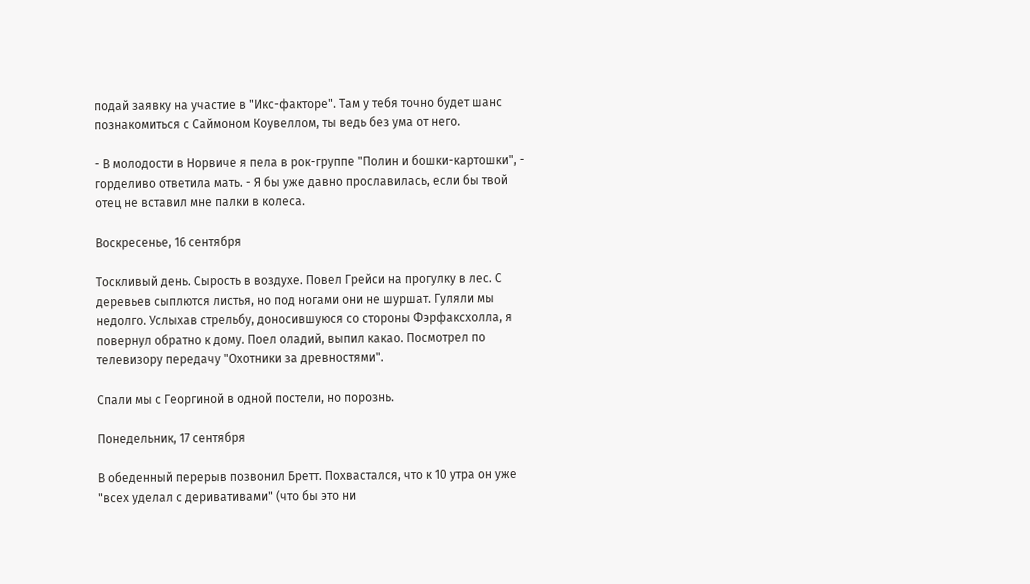подай заявку на участие в "Икс-факторе". Там у тебя точно будет шанс познакомиться с Саймоном Коувеллом, ты ведь без ума от него.

- В молодости в Норвиче я пела в рок-группе "Полин и бошки-картошки", - горделиво ответила мать. - Я бы уже давно прославилась, если бы твой отец не вставил мне палки в колеса.

Воскресенье, 16 сентября

Тоскливый день. Сырость в воздухе. Повел Грейси на прогулку в лес. С деревьев сыплются листья, но под ногами они не шуршат. Гуляли мы недолго. Услыхав стрельбу, доносившуюся со стороны Фэрфаксхолла, я повернул обратно к дому. Поел оладий, выпил какао. Посмотрел по телевизору передачу "Охотники за древностями".

Спали мы с Георгиной в одной постели, но порознь.

Понедельник, 17 сентября

В обеденный перерыв позвонил Бретт. Похвастался, что к 10 утра он уже "всех уделал с деривативами" (что бы это ни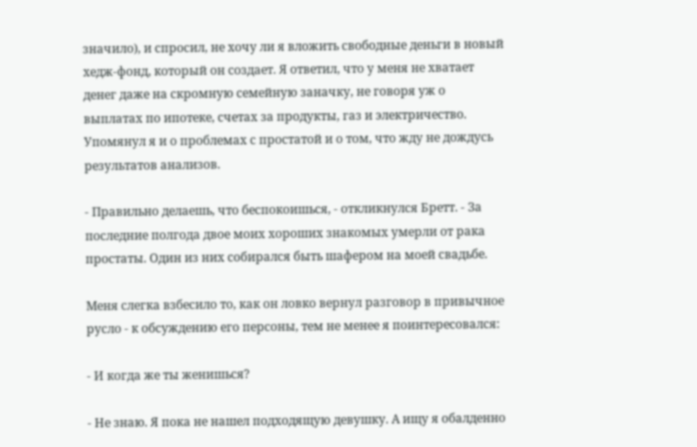значило), и спросил, не хочу ли я вложить свободные деньги в новый хедж-фонд, который он создает. Я ответил, что у меня не хватает денег даже на скромную семейную заначку, не говоря уж о выплатах по ипотеке, счетах за продукты, газ и электричество. Упомянул я и о проблемах с простатой и о том, что жду не дождусь результатов анализов.

- Правильно делаешь, что беспокоишься, - откликнулся Бретт. - За последние полгода двое моих хороших знакомых умерли от рака простаты. Один из них собирался быть шафером на моей свадьбе.

Меня слегка взбесило то, как он ловко вернул разговор в привычное русло - к обсуждению его персоны, тем не менее я поинтересовался:

- И когда же ты женишься?

- Не знаю. Я пока не нашел подходящую девушку. А ищу я обалденно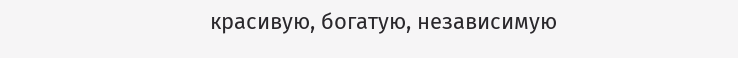красивую, богатую, независимую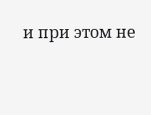и при этом не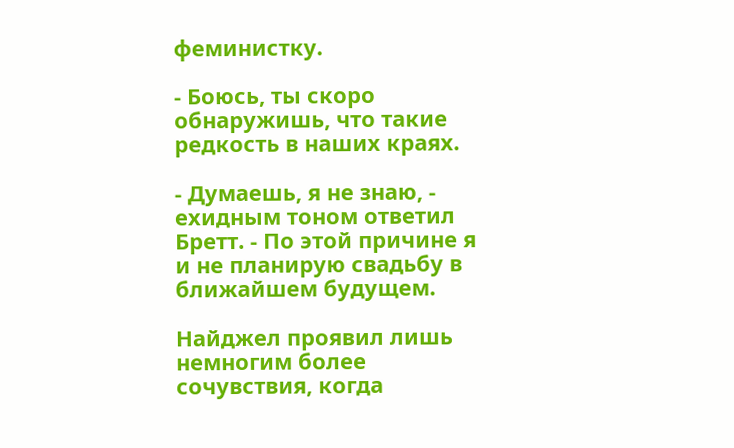феминистку.

- Боюсь, ты скоро обнаружишь, что такие редкость в наших краях.

- Думаешь, я не знаю, - ехидным тоном ответил Бретт. - По этой причине я и не планирую свадьбу в ближайшем будущем.

Найджел проявил лишь немногим более сочувствия, когда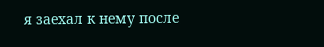я заехал к нему после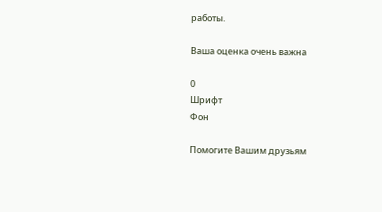работы.

Ваша оценка очень важна

0
Шрифт
Фон

Помогите Вашим друзьям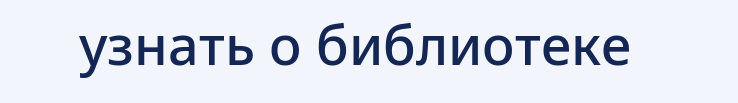узнать о библиотеке